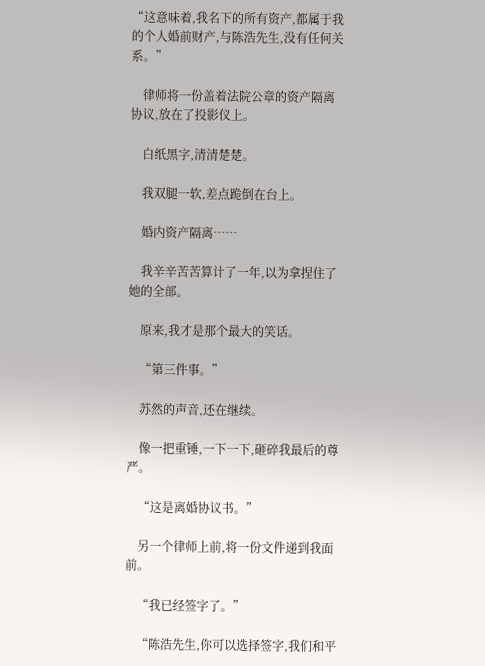“这意味着,我名下的所有资产,都属于我的个人婚前财产,与陈浩先生,没有任何关系。”

    律师将一份盖着法院公章的资产隔离协议,放在了投影仪上。

    白纸黑字,清清楚楚。

    我双腿一软,差点跪倒在台上。

    婚内资产隔离……

    我辛辛苦苦算计了一年,以为拿捏住了她的全部。

    原来,我才是那个最大的笑话。

    “第三件事。”

    苏然的声音,还在继续。

    像一把重锤,一下一下,砸碎我最后的尊严。

    “这是离婚协议书。”

    另一个律师上前,将一份文件递到我面前。

    “我已经签字了。”

    “陈浩先生,你可以选择签字,我们和平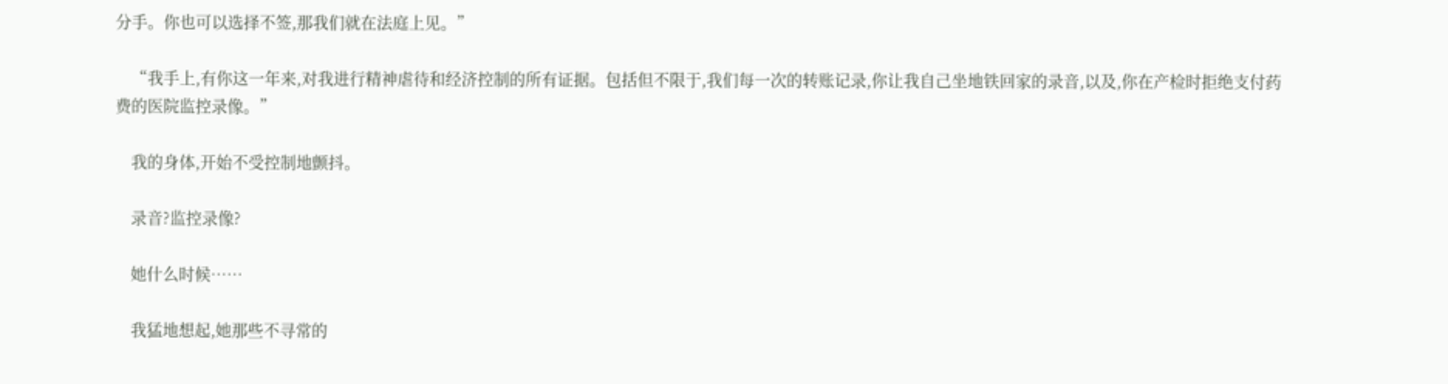分手。你也可以选择不签,那我们就在法庭上见。”

    “我手上,有你这一年来,对我进行精神虐待和经济控制的所有证据。包括但不限于,我们每一次的转账记录,你让我自己坐地铁回家的录音,以及,你在产检时拒绝支付药费的医院监控录像。”

    我的身体,开始不受控制地颤抖。

    录音?监控录像?

    她什么时候……

    我猛地想起,她那些不寻常的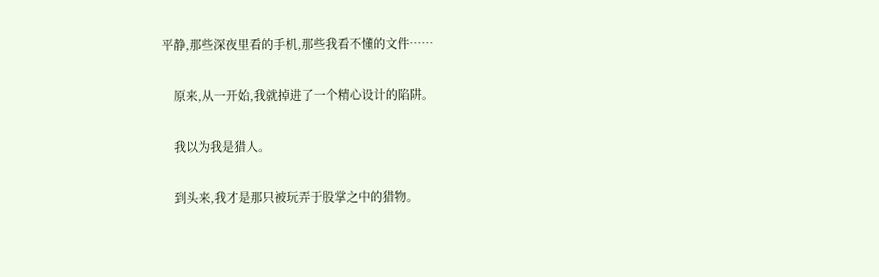平静,那些深夜里看的手机,那些我看不懂的文件……

    原来,从一开始,我就掉进了一个精心设计的陷阱。

    我以为我是猎人。

    到头来,我才是那只被玩弄于股掌之中的猎物。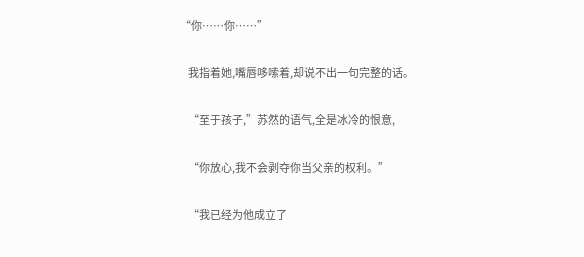“你……你……”

    我指着她,嘴唇哆嗦着,却说不出一句完整的话。

    “至于孩子,”苏然的语气,全是冰冷的恨意,

    “你放心,我不会剥夺你当父亲的权利。”

    “我已经为他成立了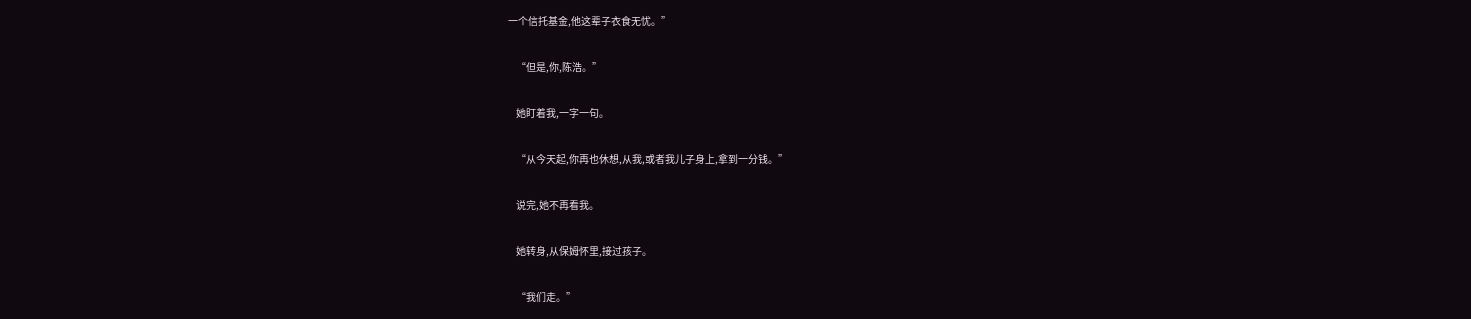一个信托基金,他这辈子衣食无忧。”

    “但是,你,陈浩。”

    她盯着我,一字一句。

    “从今天起,你再也休想,从我,或者我儿子身上,拿到一分钱。”

    说完,她不再看我。

    她转身,从保姆怀里,接过孩子。

    “我们走。”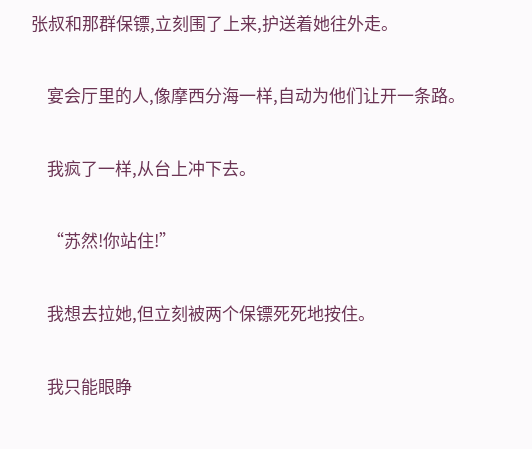张叔和那群保镖,立刻围了上来,护送着她往外走。

    宴会厅里的人,像摩西分海一样,自动为他们让开一条路。

    我疯了一样,从台上冲下去。

    “苏然!你站住!”

    我想去拉她,但立刻被两个保镖死死地按住。

    我只能眼睁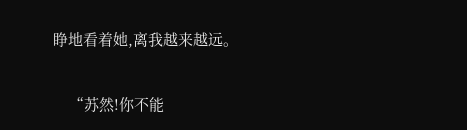睁地看着她,离我越来越远。

    “苏然!你不能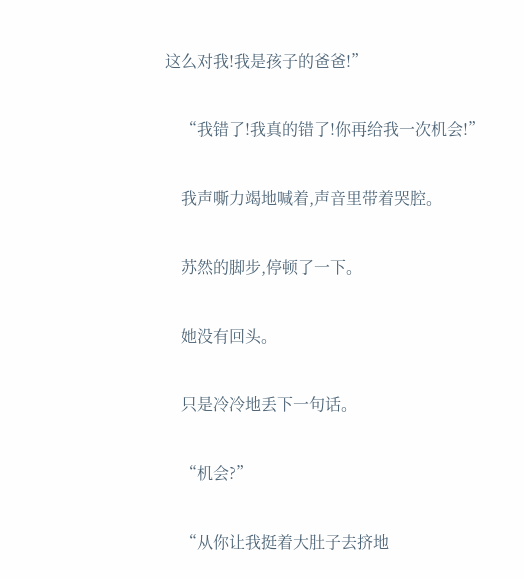这么对我!我是孩子的爸爸!”

    “我错了!我真的错了!你再给我一次机会!”

    我声嘶力竭地喊着,声音里带着哭腔。

    苏然的脚步,停顿了一下。

    她没有回头。

    只是冷冷地丢下一句话。

    “机会?”

    “从你让我挺着大肚子去挤地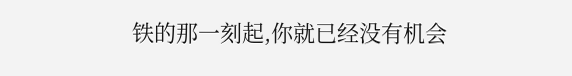铁的那一刻起,你就已经没有机会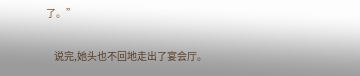了。”

    说完,她头也不回地走出了宴会厅。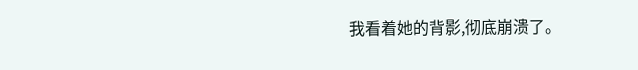我看着她的背影,彻底崩溃了。